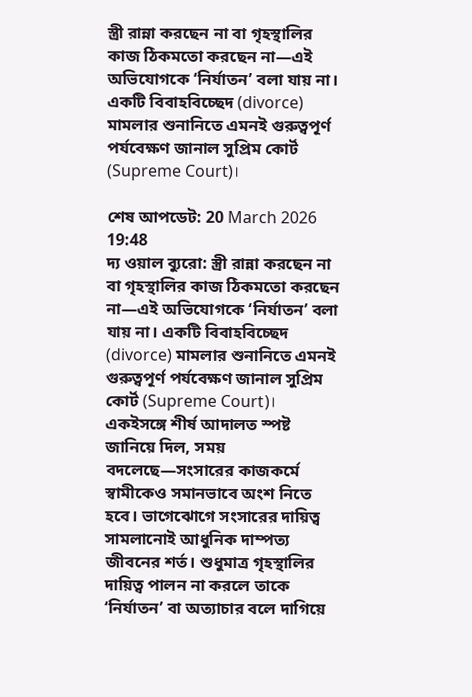স্ত্রী রান্না করছেন না বা গৃহস্থালির কাজ ঠিকমতো করছেন না—এই অভিযোগকে ‘নির্যাতন’ বলা যায় না। একটি বিবাহবিচ্ছেদ (divorce) মামলার শুনানিতে এমনই গুরুত্বপূর্ণ পর্যবেক্ষণ জানাল সুপ্রিম কোর্ট (Supreme Court)।

শেষ আপডেট: 20 March 2026 19:48
দ্য ওয়াল ব্যুরো: স্ত্রী রান্না করছেন না বা গৃহস্থালির কাজ ঠিকমতো করছেন না—এই অভিযোগকে ‘নির্যাতন’ বলা যায় না। একটি বিবাহবিচ্ছেদ (divorce) মামলার শুনানিতে এমনই গুরুত্বপূর্ণ পর্যবেক্ষণ জানাল সুপ্রিম কোর্ট (Supreme Court)। একইসঙ্গে শীর্ষ আদালত স্পষ্ট জানিয়ে দিল, সময় বদলেছে—সংসারের কাজকর্মে স্বামীকেও সমানভাবে অংশ নিতে হবে। ভাগেঝোগে সংসারের দায়িত্ব সামলানোই আধুনিক দাম্পত্য জীবনের শর্ত। শুধুমাত্র গৃহস্থালির দায়িত্ব পালন না করলে তাকে ‘নির্যাতন’ বা অত্যাচার বলে দাগিয়ে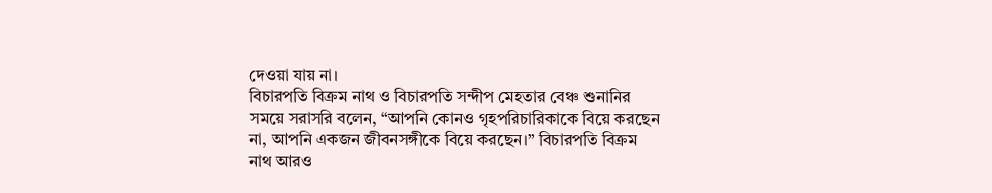দেওয়া যায় না।
বিচারপতি বিক্রম নাথ ও বিচারপতি সন্দীপ মেহতার বেঞ্চ শুনানির সময়ে সরাসরি বলেন, “আপনি কোনও গৃহপরিচারিকাকে বিয়ে করছেন না, আপনি একজন জীবনসঙ্গীকে বিয়ে করছেন।” বিচারপতি বিক্রম নাথ আরও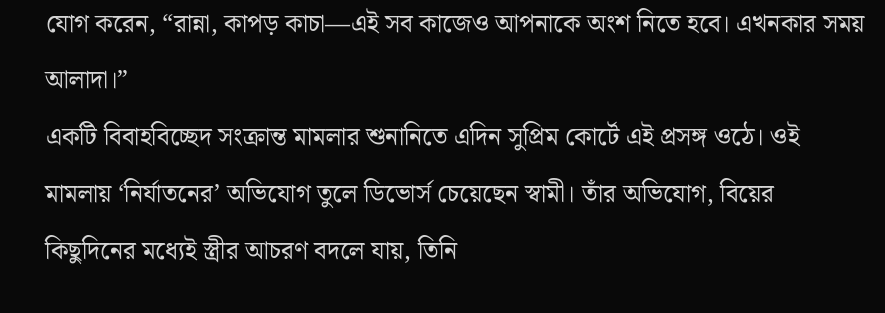যোগ করেন, “রান্না, কাপড় কাচা—এই সব কাজেও আপনাকে অংশ নিতে হবে। এখনকার সময় আলাদা।”
একটি বিবাহবিচ্ছেদ সংক্রান্ত মামলার শুনানিতে এদিন সুপ্রিম কোর্টে এই প্রসঙ্গ ওঠে। ওই মামলায় ‘নির্যাতনের’ অভিযোগ তুলে ডিভোর্স চেয়েছেন স্বামী। তাঁর অভিযোগ, বিয়ের কিছুদিনের মধ্যেই স্ত্রীর আচরণ বদলে যায়, তিনি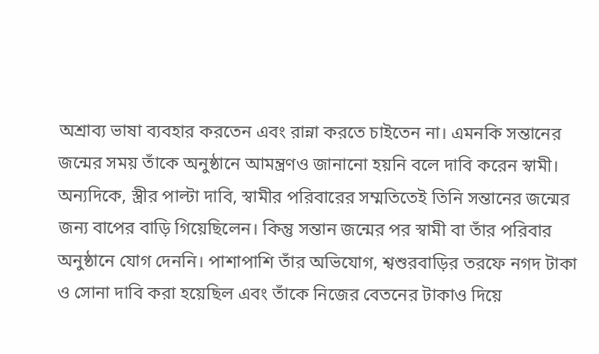অশ্রাব্য ভাষা ব্যবহার করতেন এবং রান্না করতে চাইতেন না। এমনকি সন্তানের জন্মের সময় তাঁকে অনুষ্ঠানে আমন্ত্রণও জানানো হয়নি বলে দাবি করেন স্বামী।
অন্যদিকে, স্ত্রীর পাল্টা দাবি, স্বামীর পরিবারের সম্মতিতেই তিনি সন্তানের জন্মের জন্য বাপের বাড়ি গিয়েছিলেন। কিন্তু সন্তান জন্মের পর স্বামী বা তাঁর পরিবার অনুষ্ঠানে যোগ দেননি। পাশাপাশি তাঁর অভিযোগ, শ্বশুরবাড়ির তরফে নগদ টাকা ও সোনা দাবি করা হয়েছিল এবং তাঁকে নিজের বেতনের টাকাও দিয়ে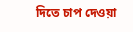দিতে চাপ দেওয়া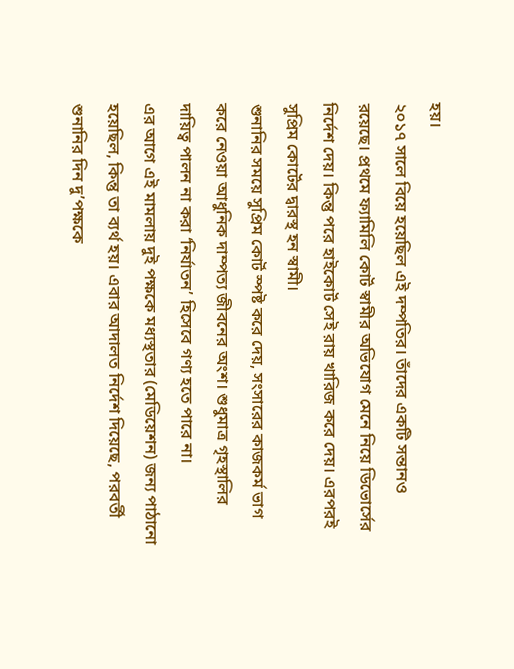হয়।
২০১৭ সালে বিয়ে হয়েছিল এই দম্পতির। তাঁদের একটি সন্তানও রয়েছে। প্রথমে ফ্যামিলি কোর্ট স্বামীর অভিযোগ মেনে নিয়ে ডিভোর্সের নির্দেশ দেয়। কিন্তু পরে হাইকোর্ট সেই রায় খারিজ করে দেয়। এরপরই সুপ্রিম কোর্টের দ্বারস্থ হন স্বামী।
শুনানির সময়ে সুপ্রিম কোর্ট স্পষ্ট করে দেয়, সংসারের কাজকর্ম ভাগ করে নেওয়া আধুনিক দাম্পত্য জীবনের অংশ। শুধুমাত্র গৃহস্থালির দায়িত্ব পালন না করা ‘নির্যাতন’ হিসেবে গণ্য হতে পারে না।
এর আগে এই মামলায় দুই পক্ষকে মধ্যস্থতার (মেডিয়েশন) জন্য পাঠানো হয়েছিল, কিন্তু তা ব্যর্থ হয়। এবার আদালত নির্দেশ দিয়েছে, পরবর্তী শুনানির দিন দু’পক্ষকে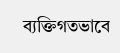ব্যক্তিগতভাবে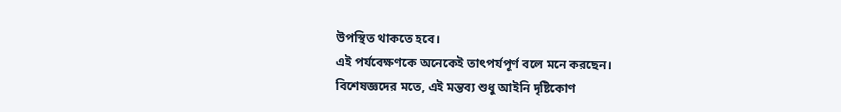উপস্থিত থাকতে হবে।
এই পর্যবেক্ষণকে অনেকেই তাৎপর্যপূর্ণ বলে মনে করছেন। বিশেষজ্ঞদের মতে, এই মন্তব্য শুধু আইনি দৃষ্টিকোণ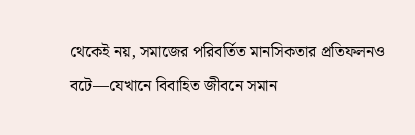থেকেই নয়, সমাজের পরিবর্তিত মানসিকতার প্রতিফলনও বটে—যেখানে বিবাহিত জীবনে সমান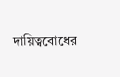দায়িত্ববোধের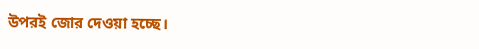উপরই জোর দেওয়া হচ্ছে।